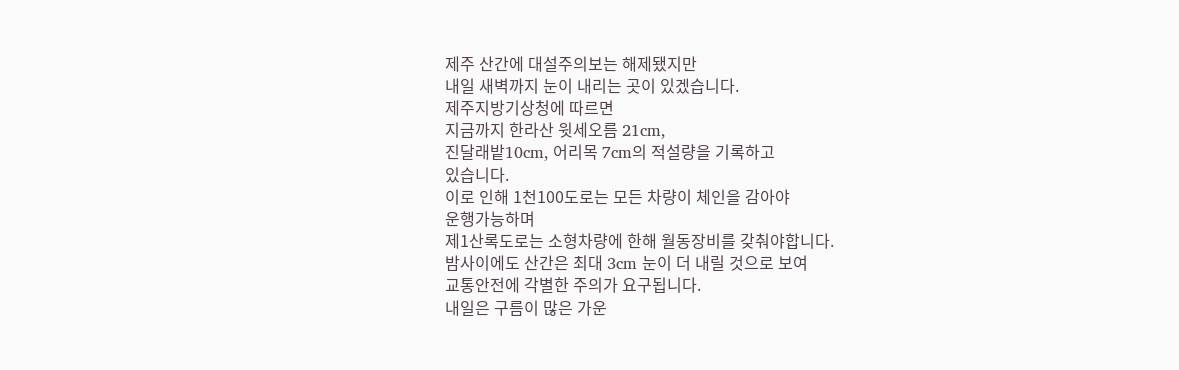제주 산간에 대설주의보는 해제됐지만
내일 새벽까지 눈이 내리는 곳이 있겠습니다.
제주지방기상청에 따르면
지금까지 한라산 윗세오름 21cm,
진달래밭10cm, 어리목 7cm의 적설량을 기록하고
있습니다.
이로 인해 1천100도로는 모든 차량이 체인을 감아야
운행가능하며
제1산록도로는 소형차량에 한해 월동장비를 갖춰야합니다.
밤사이에도 산간은 최대 3cm 눈이 더 내릴 것으로 보여
교통안전에 각별한 주의가 요구됩니다.
내일은 구름이 많은 가운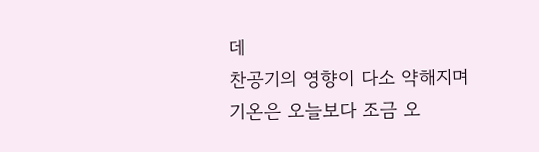데
찬공기의 영향이 다소 약해지며
기온은 오늘보다 조금 오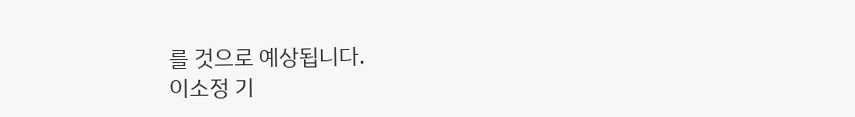를 것으로 예상됩니다.
이소정 기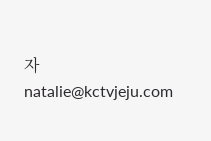자
natalie@kctvjeju.com